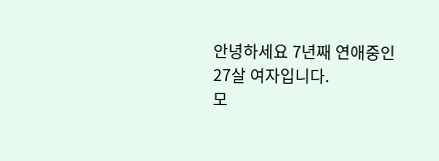안녕하세요 7년째 연애중인 27살 여자입니다.
모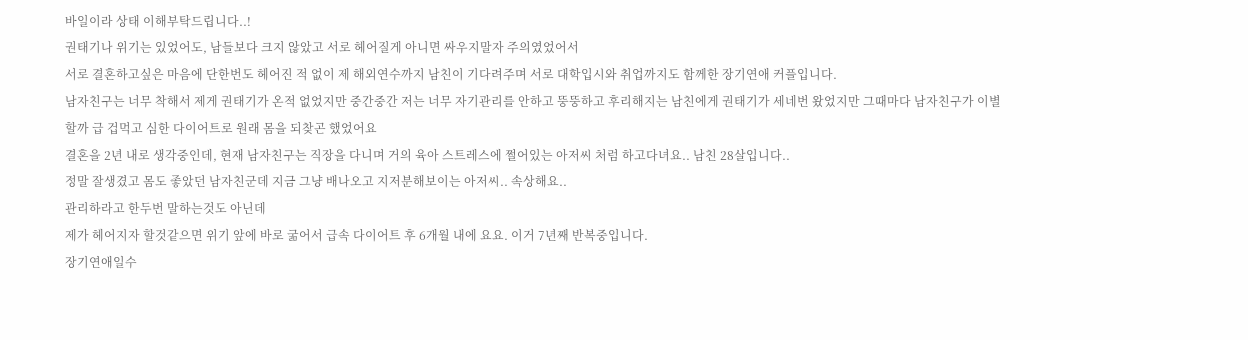바일이라 상태 이해부탁드립니다..!
권태기나 위기는 있었어도, 남들보다 크지 않았고 서로 헤어질게 아니면 싸우지말자 주의였었어서
서로 결혼하고싶은 마음에 단한번도 헤어진 적 없이 제 해외연수까지 남친이 기다려주며 서로 대학입시와 취업까지도 함께한 장기연애 커플입니다.
남자친구는 너무 착해서 제게 권태기가 온적 없었지만 중간중간 저는 너무 자기관리를 안하고 뚱뚱하고 후리해지는 남친에게 권태기가 세네번 왔었지만 그때마다 남자친구가 이별할까 급 겁먹고 심한 다이어트로 원래 몸을 되찾곤 했었어요
결혼을 2년 내로 생각중인데, 현재 남자친구는 직장을 다니며 거의 육아 스트레스에 쩔어있는 아저씨 처럼 하고다녀요.. 남친 28살입니다..
정말 잘생겼고 몸도 좋았던 남자친군데 지금 그냥 배나오고 지저분해보이는 아저씨.. 속상해요..
관리하라고 한두번 말하는것도 아닌데
제가 헤어지자 할것같으면 위기 앞에 바로 굶어서 급속 다이어트 후 6개월 내에 요요. 이거 7년째 반복중입니다.
장기연애일수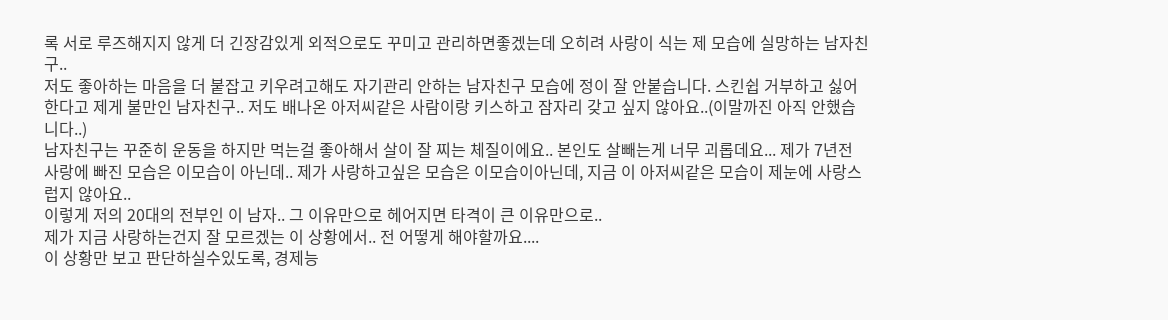록 서로 루즈해지지 않게 더 긴장감있게 외적으로도 꾸미고 관리하면좋겠는데 오히려 사랑이 식는 제 모습에 실망하는 남자친구..
저도 좋아하는 마음을 더 붙잡고 키우려고해도 자기관리 안하는 남자친구 모습에 정이 잘 안붙습니다. 스킨쉽 거부하고 싫어한다고 제게 불만인 남자친구.. 저도 배나온 아저씨같은 사람이랑 키스하고 잠자리 갖고 싶지 않아요..(이말까진 아직 안했습니다..)
남자친구는 꾸준히 운동을 하지만 먹는걸 좋아해서 살이 잘 찌는 체질이에요.. 본인도 살빼는게 너무 괴롭데요... 제가 7년전 사랑에 빠진 모습은 이모습이 아닌데.. 제가 사랑하고싶은 모습은 이모습이아닌데, 지금 이 아저씨같은 모습이 제눈에 사랑스럽지 않아요..
이렇게 저의 20대의 전부인 이 남자.. 그 이유만으로 헤어지면 타격이 큰 이유만으로..
제가 지금 사랑하는건지 잘 모르겠는 이 상황에서.. 전 어떻게 해야할까요....
이 상황만 보고 판단하실수있도록, 경제능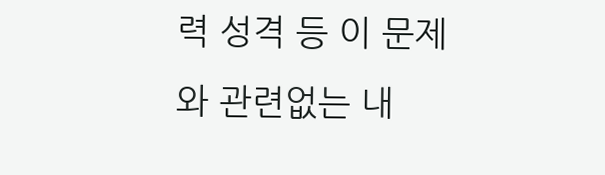력 성격 등 이 문제와 관련없는 내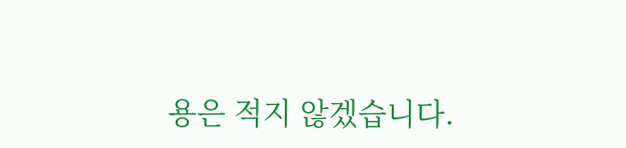용은 적지 않겠습니다.